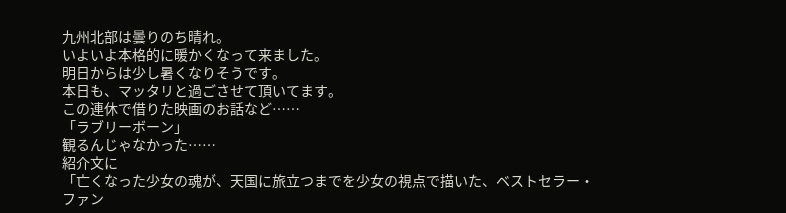九州北部は曇りのち晴れ。
いよいよ本格的に暖かくなって来ました。
明日からは少し暑くなりそうです。
本日も、マッタリと過ごさせて頂いてます。
この連休で借りた映画のお話など……
「ラブリーボーン」
観るんじゃなかった……
紹介文に
「亡くなった少女の魂が、天国に旅立つまでを少女の視点で描いた、ベストセラー・ファン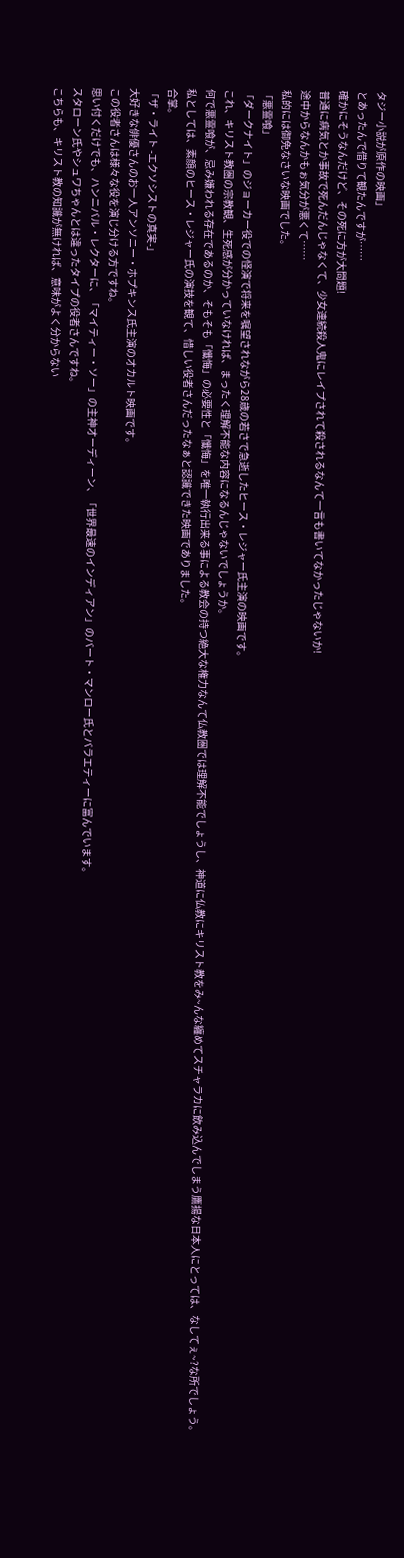タジー小説が原作の映画」
とあったんで借りて観たんですが……
確かにそうなんだけど、その死に方が大問題!
普通に病気とか事故で死んだんじゃなくて、少女連続殺人鬼にレイプされて殺されるなんて一言も書いてなかったじゃないか!
途中からなんかもぉ気分が悪くて……
私的には御免なさいな映画でした。
「悪霊喰」
「ダークナイト」のジョーカー役での怪演で将来を嘱望されながら28歳の若さで急逝したヒース・レジャー氏主演の映画です。
これ、キリスト教圏の宗教観、生死感が分かっていなければ、まったく理解不能な内容になるんじゃないでしょうか。
何で悪霊喰が、忌み嫌われる存在であるのか、そもそも「懺悔」の必要性と「懺悔」を唯一執行出来る事による教会の持つ絶大な権力なんて仏教圏では理解不能でしょうし、神道に仏教にキリスト教をみ~んな纏めてスチャラカに飲み込んでしまう鷹揚な日本人にとっては、なしてぇ~?な所でしょう。
私としては、素顔のヒース・レジャー氏の演技を観て、惜しい役者さんだったなぁと認識できた映画でありました。
合掌。
「ザ・ライト -エクソシストの真実-」
大好きな俳優さんのお一人アンソニー・ホプキンス氏主演のオカルト映画です。
この役者さんは様々な役を演じ分ける方ですね。
思い付くだけでも、ハンニバル・レクターに、「マイティー・ソー」の主神オーディーン、「世界最速のインディアン」のバート・マンロー氏とバラエティーに富んでいます。
スタローン氏やシュワちゃんとは違ったタイプの役者さんですね。
こちらも、キリスト教の知識が無ければ、意味がよく分からない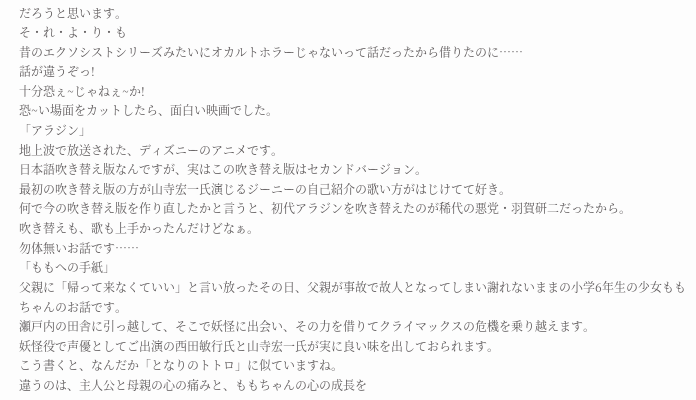だろうと思います。
そ・れ・よ・り・も
昔のエクソシストシリーズみたいにオカルトホラーじゃないって話だったから借りたのに……
話が違うぞっ!
十分恐ぇ~じゃねぇ~か!
恐~い場面をカットしたら、面白い映画でした。
「アラジン」
地上波で放送された、ディズニーのアニメです。
日本語吹き替え版なんですが、実はこの吹き替え版はセカンドバージョン。
最初の吹き替え版の方が山寺宏一氏演じるジーニーの自己紹介の歌い方がはじけてて好き。
何で今の吹き替え版を作り直したかと言うと、初代アラジンを吹き替えたのが稀代の悪党・羽賀研二だったから。
吹き替えも、歌も上手かったんだけどなぁ。
勿体無いお話です……
「ももへの手紙」
父親に「帰って来なくていい」と言い放ったその日、父親が事故で故人となってしまい謝れないままの小学6年生の少女ももちゃんのお話です。
瀬戸内の田舎に引っ越して、そこで妖怪に出会い、その力を借りてクライマックスの危機を乗り越えます。
妖怪役で声優としてご出演の西田敏行氏と山寺宏一氏が実に良い味を出しておられます。
こう書くと、なんだか「となりのトトロ」に似ていますね。
違うのは、主人公と母親の心の痛みと、ももちゃんの心の成長を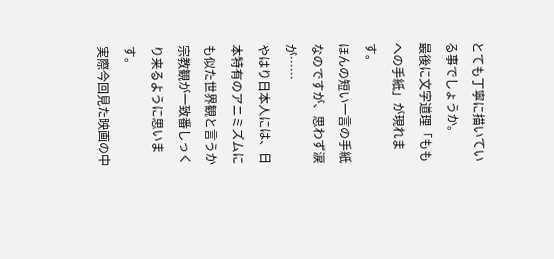とても丁寧に描いている事でしょうか。
最後に文字道理「ももへの手紙」が現れます。
ほんの短い一言の手紙なのですが、思わず涙が……
やはり日本人には、日本特有のアニミズムにも似た世界観と言うか宗教観が一致番しっくり来るように思います。
実際今回見た映画の中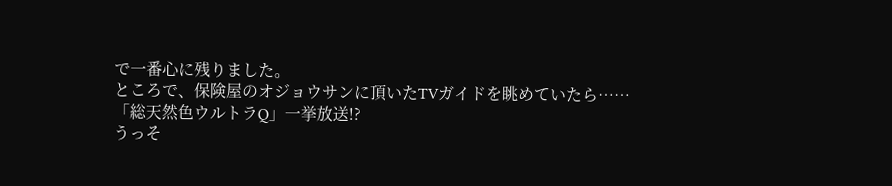で一番心に残りました。
ところで、保険屋のオジョウサンに頂いたTVガイドを眺めていたら……
「総天然色ウルトラQ」一挙放送!?
うっそ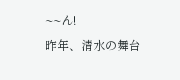~~ん!
昨年、清水の舞台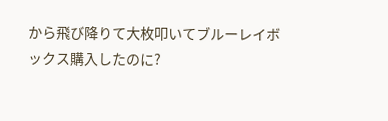から飛び降りて大枚叩いてブルーレイボックス購入したのに?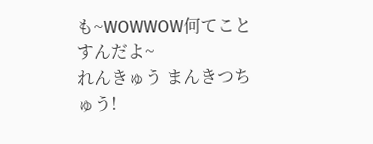も~WOWWOW何てことすんだよ~
れんきゅう まんきつちゅう!